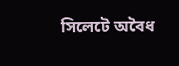সিলেটে অবৈধ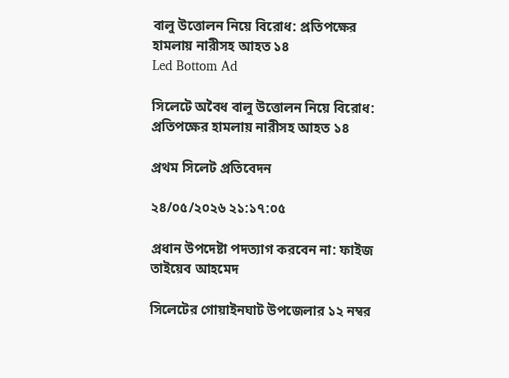বালু উত্তোলন নিয়ে বিরোধ: প্রতিপক্ষের হামলায় নারীসহ আহত ১৪
Led Bottom Ad

সিলেটে অবৈধ বালু উত্তোলন নিয়ে বিরোধ: প্রতিপক্ষের হামলায় নারীসহ আহত ১৪

প্রথম সিলেট প্রতিবেদন

২৪/০৫/২০২৬ ২১:১৭:০৫

প্রধান উপদেষ্টা পদত্যাগ করবেন না: ফাইজ তাইয়েব আহমেদ

সিলেটের গোয়াইনঘাট উপজেলার ১২ নম্বর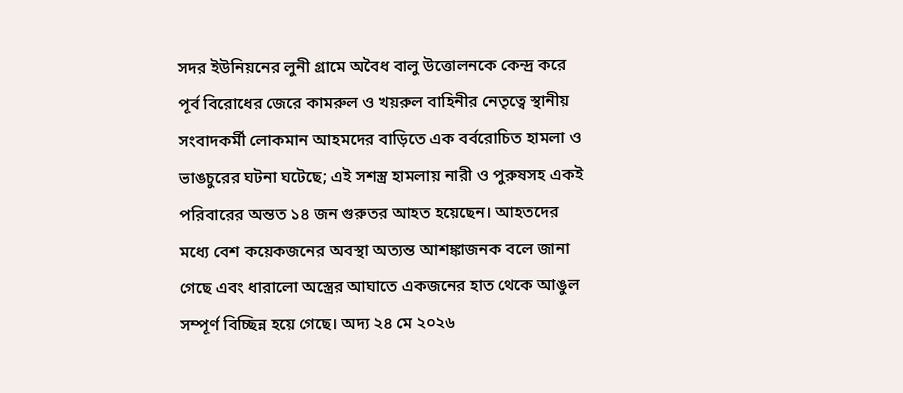সদর ইউনিয়নের লুনী গ্রামে অবৈধ বালু উত্তোলনকে কেন্দ্র করে পূর্ব বিরোধের জেরে কামরুল ও খয়রুল বাহিনীর নেতৃত্বে স্থানীয় সংবাদকর্মী লোকমান আহমদের বাড়িতে এক বর্বরোচিত হামলা ও ভাঙচুরের ঘটনা ঘটেছে; এই সশস্ত্র হামলায় নারী ও পুরুষসহ একই পরিবারের অন্তত ১৪ জন গুরুতর আহত হয়েছেন। আহতদের মধ্যে বেশ কয়েকজনের অবস্থা অত্যন্ত আশঙ্কাজনক বলে জানা গেছে এবং ধারালো অস্ত্রের আঘাতে একজনের হাত থেকে আঙুল সম্পূর্ণ বিচ্ছিন্ন হয়ে গেছে। অদ্য ২৪ মে ২০২৬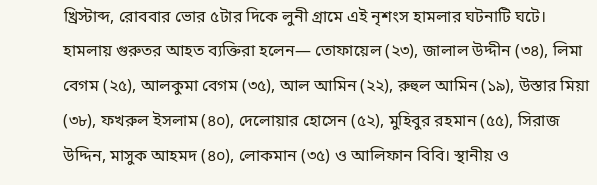খ্রিস্টাব্দ, রোববার ভোর ৫টার দিকে লুনী গ্রামে এই নৃশংস হামলার ঘটনাটি ঘটে। হামলায় গুরুতর আহত ব্যক্তিরা হলেন— তোফায়েল (২৩), জালাল উদ্দীন (৩৪), লিমা বেগম (২৫), আলকুমা বেগম (৩৫), আল আমিন (২২), রুহুল আমিন (১৯), উস্তার মিয়া (৩৮), ফখরুল ইসলাম (৪০), দেলোয়ার হোসেন (৫২), মুহিবুর রহমান (৫৫), সিরাজ উদ্দিন, মাসুক আহমদ (৪০), লোকমান (৩৫) ও আলিফান বিবি। স্থানীয় ও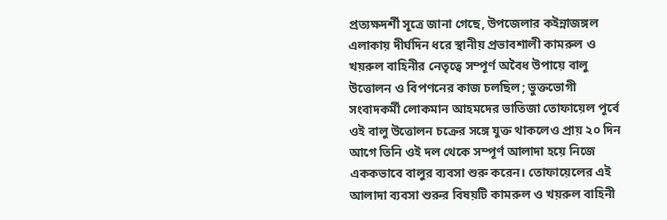প্রত্যক্ষদর্শী সূত্রে জানা গেছে, উপজেলার কইন্নাজঙ্গল এলাকায় দীর্ঘদিন ধরে স্থানীয় প্রভাবশালী কামরুল ও খয়রুল বাহিনীর নেতৃত্বে সম্পূর্ণ অবৈধ উপায়ে বালু উত্তোলন ও বিপণনের কাজ চলছিল; ভুক্তভোগী সংবাদকর্মী লোকমান আহমদের ভাতিজা তোফায়েল পূর্বে ওই বালু উত্তোলন চক্রের সঙ্গে যুক্ত থাকলেও প্রায় ২০ দিন আগে তিনি ওই দল থেকে সম্পূর্ণ আলাদা হয়ে নিজে এককভাবে বালুর ব্যবসা শুরু করেন। তোফায়েলের এই আলাদা ব্যবসা শুরুর বিষয়টি কামরুল ও খয়রুল বাহিনী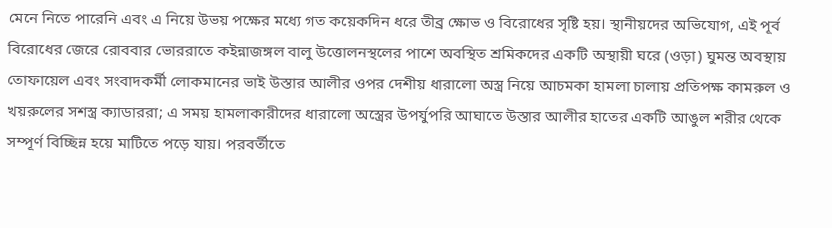মেনে নিতে পারেনি এবং এ নিয়ে উভয় পক্ষের মধ্যে গত কয়েকদিন ধরে তীব্র ক্ষোভ ও বিরোধের সৃষ্টি হয়। স্থানীয়দের অভিযোগ, এই পূর্ব বিরোধের জেরে রোববার ভোররাতে কইন্নাজঙ্গল বালু উত্তোলনস্থলের পাশে অবস্থিত শ্রমিকদের একটি অস্থায়ী ঘরে (ওড়া) ঘুমন্ত অবস্থায় তোফায়েল এবং সংবাদকর্মী লোকমানের ভাই উস্তার আলীর ওপর দেশীয় ধারালো অস্ত্র নিয়ে আচমকা হামলা চালায় প্রতিপক্ষ কামরুল ও খয়রুলের সশস্ত্র ক্যাডাররা; এ সময় হামলাকারীদের ধারালো অস্ত্রের উপর্যুপরি আঘাতে উস্তার আলীর হাতের একটি আঙুল শরীর থেকে সম্পূর্ণ বিচ্ছিন্ন হয়ে মাটিতে পড়ে যায়। পরবর্তীতে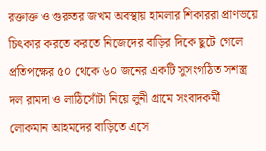রক্তাক্ত ও গুরুতর জখম অবস্থায় হামলার শিকাররা প্রাণভয়ে চিৎকার করতে করতে নিজেদের বাড়ির দিকে ছুটে গেলে প্রতিপক্ষের ৫০ থেকে ৬০ জনের একটি সুসংগঠিত সশস্ত্র দল রামদা ও লাঠিসোঁটা নিয়ে লুনী গ্রামে সংবাদকর্মী লোকমান আহমদের বাড়িতে এসে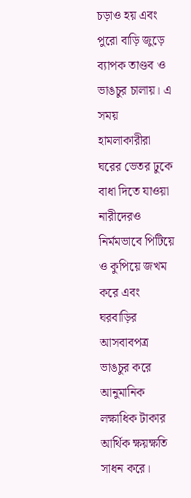চড়াও হয় এবং পুরো বাড়ি জুড়ে ব্যাপক তাণ্ডব ও ভাঙচুর চালায়। এ সময় হামলাকারীরা ঘরের ভেতর ঢুকে বাধা দিতে যাওয়া নারীদেরও নির্মমভাবে পিটিয়ে ও কুপিয়ে জখম করে এবং ঘরবাড়ির আসবাবপত্র ভাঙচুর করে আনুমানিক লক্ষাধিক টাকার আর্থিক ক্ষয়ক্ষতি সাধন করে।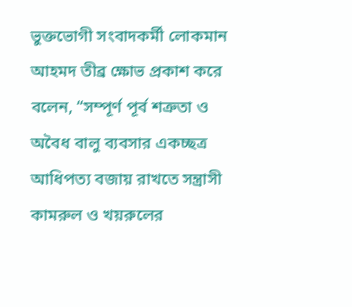ভুক্তভোগী সংবাদকর্মী লোকমান আহমদ তীব্র ক্ষোভ প্রকাশ করে বলেন, “সম্পূর্ণ পূর্ব শত্রুতা ও অবৈধ বালু ব্যবসার একচ্ছত্র আধিপত্য বজায় রাখতে সন্ত্রাসী কামরুল ও খয়রুলের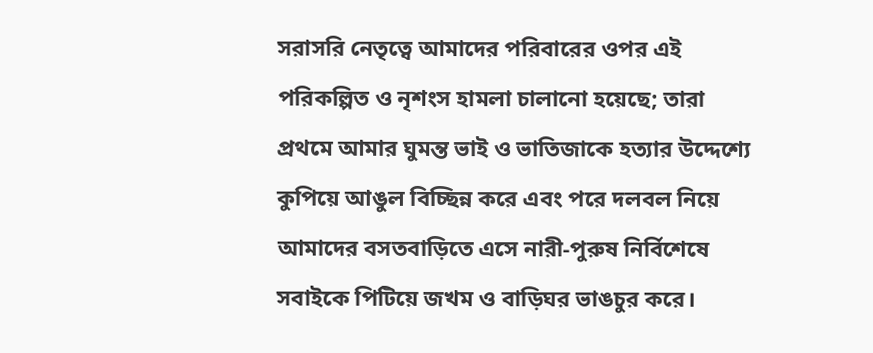সরাসরি নেতৃত্বে আমাদের পরিবারের ওপর এই পরিকল্পিত ও নৃশংস হামলা চালানো হয়েছে; তারা প্রথমে আমার ঘুমন্ত ভাই ও ভাতিজাকে হত্যার উদ্দেশ্যে কুপিয়ে আঙুল বিচ্ছিন্ন করে এবং পরে দলবল নিয়ে আমাদের বসতবাড়িতে এসে নারী-পুরুষ নির্বিশেষে সবাইকে পিটিয়ে জখম ও বাড়িঘর ভাঙচুর করে।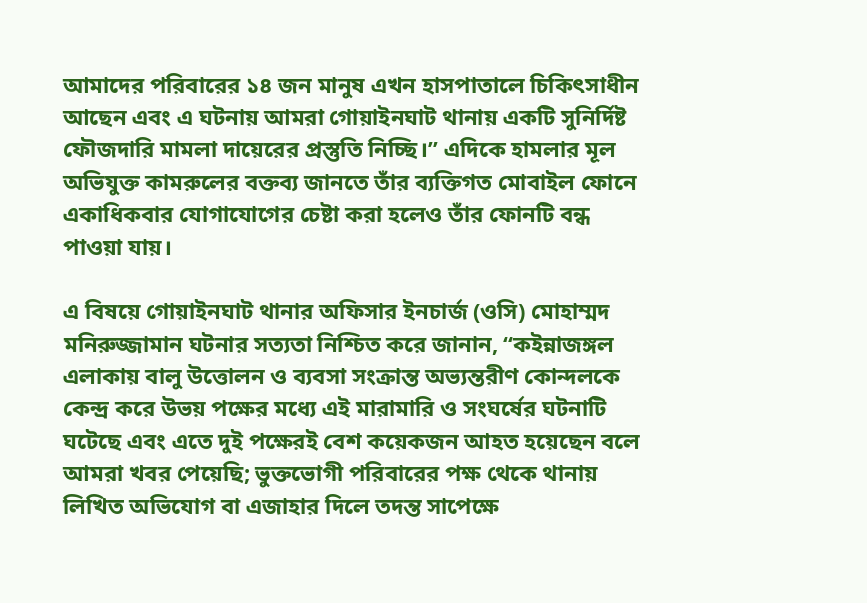আমাদের পরিবারের ১৪ জন মানুষ এখন হাসপাতালে চিকিৎসাধীন আছেন এবং এ ঘটনায় আমরা গোয়াইনঘাট থানায় একটি সুনির্দিষ্ট ফৌজদারি মামলা দায়েরের প্রস্তুতি নিচ্ছি।” এদিকে হামলার মূল অভিযুক্ত কামরুলের বক্তব্য জানতে তাঁর ব্যক্তিগত মোবাইল ফোনে একাধিকবার যোগাযোগের চেষ্টা করা হলেও তাঁর ফোনটি বন্ধ পাওয়া যায়।

এ বিষয়ে গোয়াইনঘাট থানার অফিসার ইনচার্জ (ওসি) মোহাম্মদ মনিরুজ্জামান ঘটনার সত্যতা নিশ্চিত করে জানান, “কইন্নাজঙ্গল এলাকায় বালু উত্তোলন ও ব্যবসা সংক্রান্ত অভ্যন্তরীণ কোন্দলকে কেন্দ্র করে উভয় পক্ষের মধ্যে এই মারামারি ও সংঘর্ষের ঘটনাটি ঘটেছে এবং এতে দুই পক্ষেরই বেশ কয়েকজন আহত হয়েছেন বলে আমরা খবর পেয়েছি; ভুক্তভোগী পরিবারের পক্ষ থেকে থানায় লিখিত অভিযোগ বা এজাহার দিলে তদন্ত সাপেক্ষে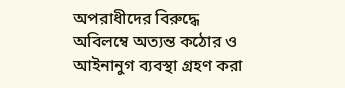অপরাধীদের বিরুদ্ধে অবিলম্বে অত্যন্ত কঠোর ও আইনানুগ ব্যবস্থা গ্রহণ করা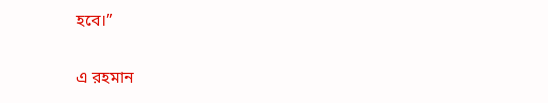হবে।”

এ রহমান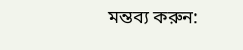মন্তব্য করুন: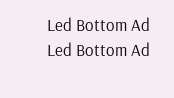Led Bottom Ad
Led Bottom Ad